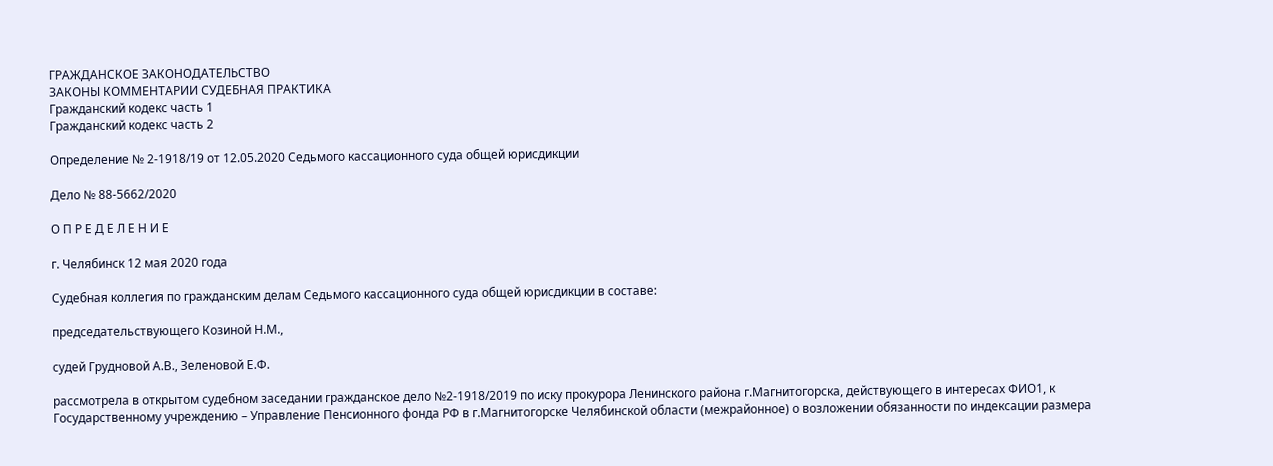ГРАЖДАНСКОЕ ЗАКОНОДАТЕЛЬСТВО
ЗАКОНЫ КОММЕНТАРИИ СУДЕБНАЯ ПРАКТИКА
Гражданский кодекс часть 1
Гражданский кодекс часть 2

Определение № 2-1918/19 от 12.05.2020 Седьмого кассационного суда общей юрисдикции

Дело № 88-5662/2020

О П Р Е Д Е Л Е Н И Е

г. Челябинск 12 мая 2020 года

Судебная коллегия по гражданским делам Седьмого кассационного суда общей юрисдикции в составе:

председательствующего Козиной Н.М.,

судей Грудновой А.В., Зеленовой Е.Ф.

рассмотрела в открытом судебном заседании гражданское дело №2-1918/2019 по иску прокурора Ленинского района г.Магнитогорска, действующего в интересах ФИО1, к Государственному учреждению – Управление Пенсионного фонда РФ в г.Магнитогорске Челябинской области (межрайонное) о возложении обязанности по индексации размера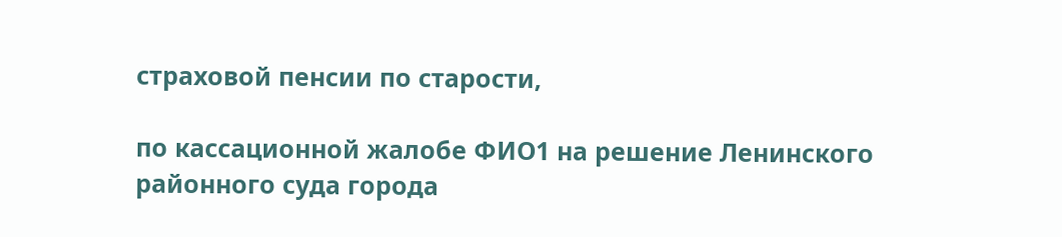страховой пенсии по старости,

по кассационной жалобе ФИО1 на решение Ленинского районного суда города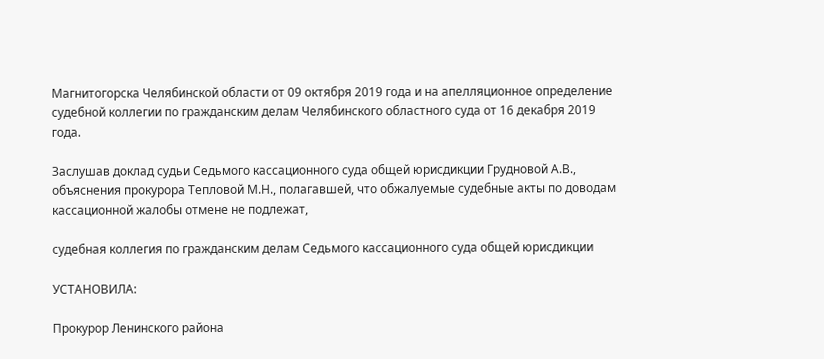Магнитогорска Челябинской области от 09 октября 2019 года и на апелляционное определение судебной коллегии по гражданским делам Челябинского областного суда от 16 декабря 2019 года.

Заслушав доклад судьи Седьмого кассационного суда общей юрисдикции Грудновой А.В., объяснения прокурора Тепловой М.Н., полагавшей, что обжалуемые судебные акты по доводам кассационной жалобы отмене не подлежат,

судебная коллегия по гражданским делам Седьмого кассационного суда общей юрисдикции

УСТАНОВИЛА:

Прокурор Ленинского района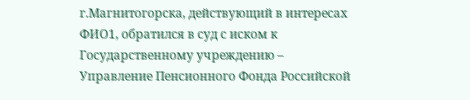г.Магнитогорска, действующий в интересах ФИО1, обратился в суд с иском к Государственному учреждению – Управление Пенсионного Фонда Российской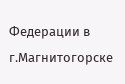Федерации в г.Магнитогорске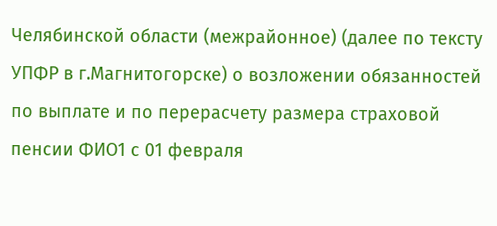Челябинской области (межрайонное) (далее по тексту УПФР в г.Магнитогорске) о возложении обязанностей по выплате и по перерасчету размера страховой пенсии ФИО1 с 01 февраля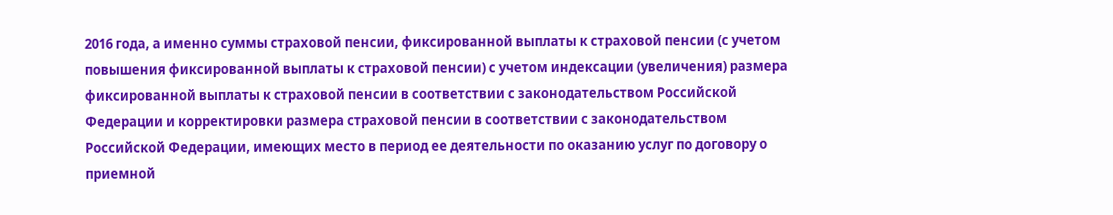2016 года, а именно суммы страховой пенсии, фиксированной выплаты к страховой пенсии (с учетом повышения фиксированной выплаты к страховой пенсии) с учетом индексации (увеличения) размера фиксированной выплаты к страховой пенсии в соответствии с законодательством Российской Федерации и корректировки размера страховой пенсии в соответствии с законодательством Российской Федерации, имеющих место в период ее деятельности по оказанию услуг по договору о приемной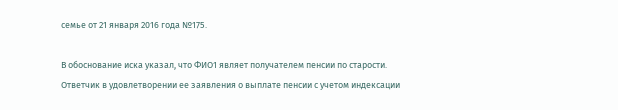семье от 21 января 2016 года №175.

В обоснование иска указал, что ФИО1 являет получателем пенсии по старости. Ответчик в удовлетворении ее заявления о выплате пенсии с учетом индексации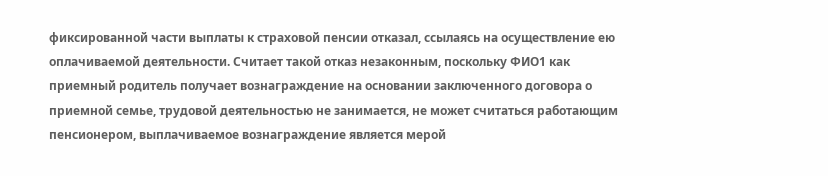фиксированной части выплаты к страховой пенсии отказал, ссылаясь на осуществление ею оплачиваемой деятельности. Считает такой отказ незаконным, поскольку ФИО1 как приемный родитель получает вознаграждение на основании заключенного договора о приемной семье, трудовой деятельностью не занимается, не может считаться работающим пенсионером, выплачиваемое вознаграждение является мерой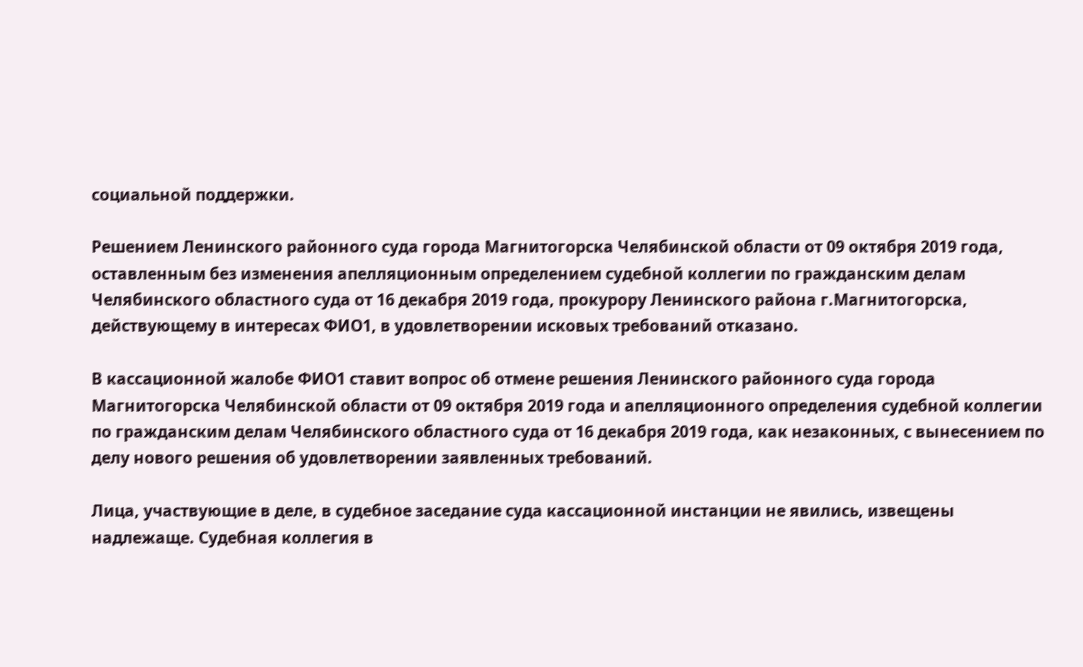социальной поддержки.

Решением Ленинского районного суда города Магнитогорска Челябинской области от 09 октября 2019 года, оставленным без изменения апелляционным определением судебной коллегии по гражданским делам Челябинского областного суда от 16 декабря 2019 года, прокурору Ленинского района г.Магнитогорска, действующему в интересах ФИО1, в удовлетворении исковых требований отказано.

В кассационной жалобе ФИО1 ставит вопрос об отмене решения Ленинского районного суда города Магнитогорска Челябинской области от 09 октября 2019 года и апелляционного определения судебной коллегии по гражданским делам Челябинского областного суда от 16 декабря 2019 года, как незаконных, с вынесением по делу нового решения об удовлетворении заявленных требований.

Лица, участвующие в деле, в судебное заседание суда кассационной инстанции не явились, извещены надлежаще. Судебная коллегия в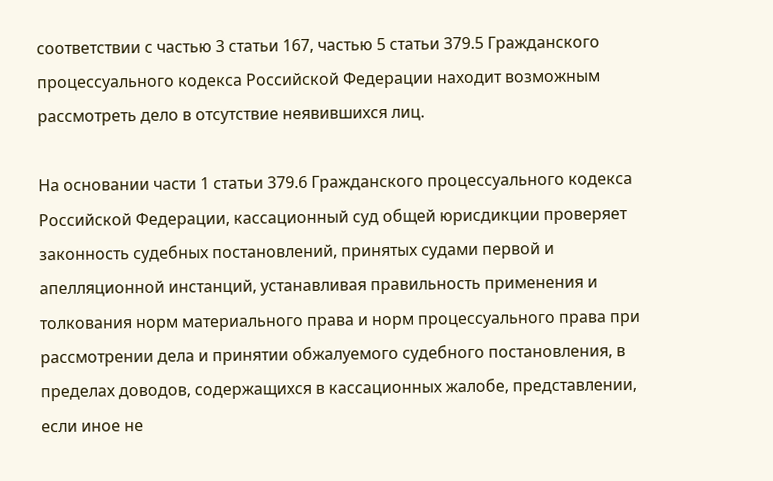соответствии с частью 3 статьи 167, частью 5 статьи 379.5 Гражданского процессуального кодекса Российской Федерации находит возможным рассмотреть дело в отсутствие неявившихся лиц.

На основании части 1 статьи 379.6 Гражданского процессуального кодекса Российской Федерации, кассационный суд общей юрисдикции проверяет законность судебных постановлений, принятых судами первой и апелляционной инстанций, устанавливая правильность применения и толкования норм материального права и норм процессуального права при рассмотрении дела и принятии обжалуемого судебного постановления, в пределах доводов, содержащихся в кассационных жалобе, представлении, если иное не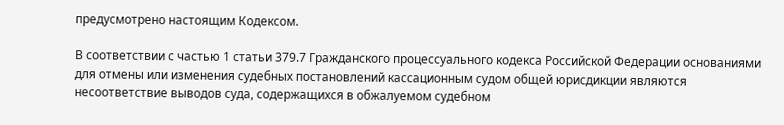предусмотрено настоящим Кодексом.

В соответствии с частью 1 статьи 379.7 Гражданского процессуального кодекса Российской Федерации основаниями для отмены или изменения судебных постановлений кассационным судом общей юрисдикции являются несоответствие выводов суда, содержащихся в обжалуемом судебном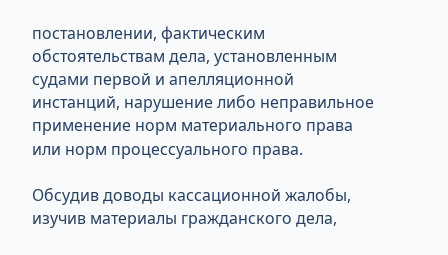постановлении, фактическим обстоятельствам дела, установленным судами первой и апелляционной инстанций, нарушение либо неправильное применение норм материального права или норм процессуального права.

Обсудив доводы кассационной жалобы, изучив материалы гражданского дела,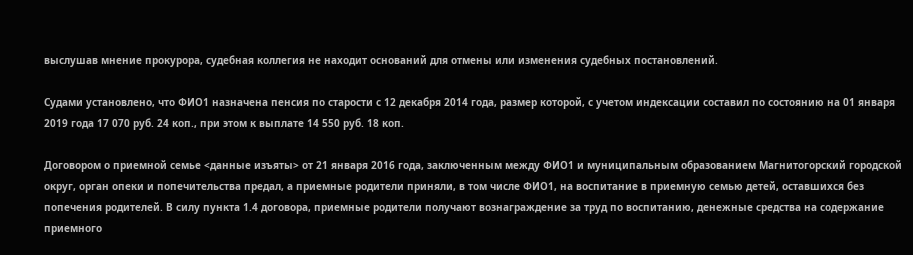выслушав мнение прокурора, судебная коллегия не находит оснований для отмены или изменения судебных постановлений.

Судами установлено, что ФИО1 назначена пенсия по старости с 12 декабря 2014 года, размер которой, с учетом индексации составил по состоянию на 01 января 2019 года 17 070 руб. 24 коп., при этом к выплате 14 550 руб. 18 коп.

Договором о приемной семье <данные изъяты> от 21 января 2016 года, заключенным между ФИО1 и муниципальным образованием Магнитогорский городской округ, орган опеки и попечительства предал, а приемные родители приняли, в том числе ФИО1, на воспитание в приемную семью детей, оставшихся без попечения родителей. В силу пункта 1.4 договора, приемные родители получают вознаграждение за труд по воспитанию, денежные средства на содержание приемного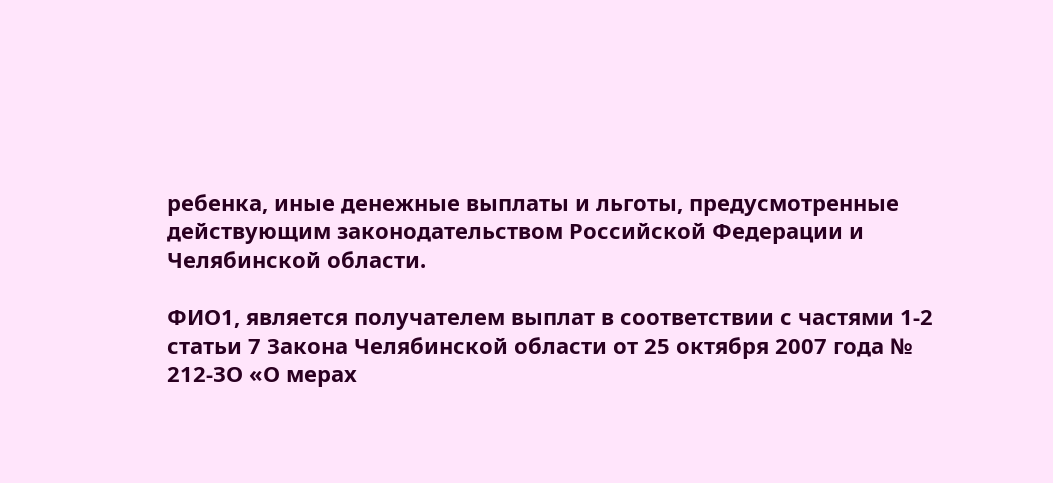ребенка, иные денежные выплаты и льготы, предусмотренные действующим законодательством Российской Федерации и Челябинской области.

ФИО1, является получателем выплат в соответствии с частями 1-2 статьи 7 Закона Челябинской области от 25 октября 2007 года № 212-ЗО «О мерах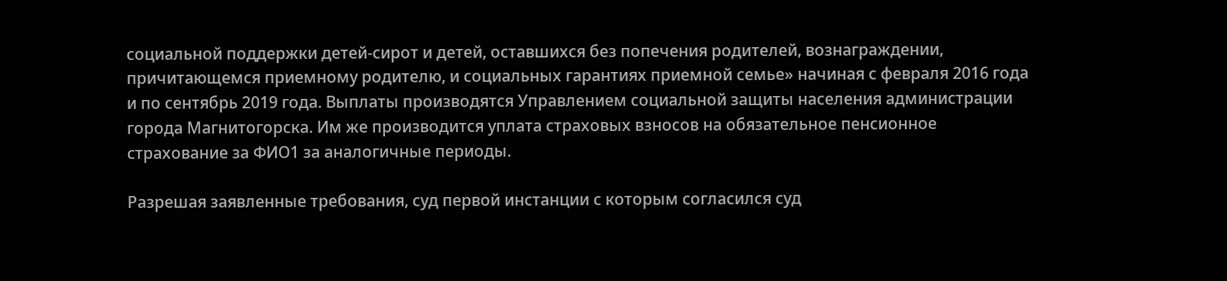социальной поддержки детей-сирот и детей, оставшихся без попечения родителей, вознаграждении, причитающемся приемному родителю, и социальных гарантиях приемной семье» начиная с февраля 2016 года и по сентябрь 2019 года. Выплаты производятся Управлением социальной защиты населения администрации города Магнитогорска. Им же производится уплата страховых взносов на обязательное пенсионное страхование за ФИО1 за аналогичные периоды.

Разрешая заявленные требования, суд первой инстанции с которым согласился суд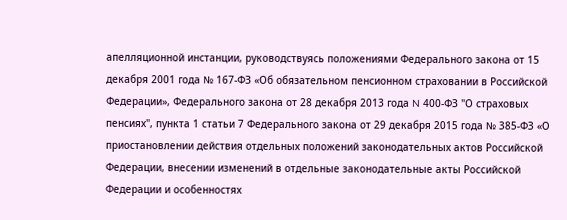апелляционной инстанции, руководствуясь положениями Федерального закона от 15 декабря 2001 года № 167-ФЗ «Об обязательном пенсионном страховании в Российской Федерации», Федерального закона от 28 декабря 2013 года N 400-ФЗ "О страховых пенсиях", пункта 1 статьи 7 Федерального закона от 29 декабря 2015 года № 385-ФЗ «О приостановлении действия отдельных положений законодательных актов Российской Федерации, внесении изменений в отдельные законодательные акты Российской Федерации и особенностях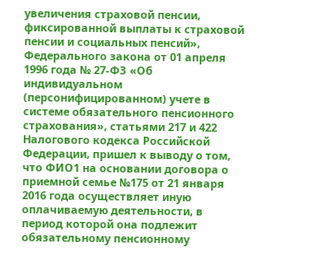увеличения страховой пенсии, фиксированной выплаты к страховой пенсии и социальных пенсий», Федерального закона от 01 апреля 1996 года № 27-ФЗ «Об индивидуальном (персонифицированном) учете в системе обязательного пенсионного страхования», статьями 217 и 422 Налогового кодекса Российской Федерации, пришел к выводу о том, что ФИО1 на основании договора о приемной семье №175 от 21 января 2016 года осуществляет иную оплачиваемую деятельности, в период которой она подлежит обязательному пенсионному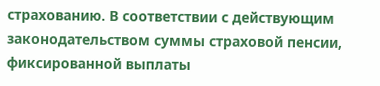страхованию. В соответствии с действующим законодательством суммы страховой пенсии, фиксированной выплаты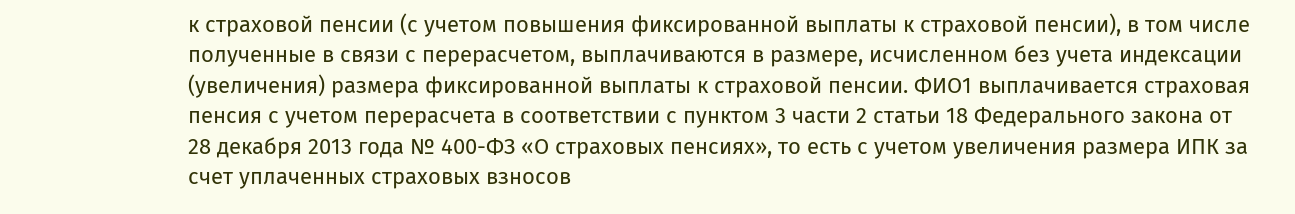к страховой пенсии (с учетом повышения фиксированной выплаты к страховой пенсии), в том числе полученные в связи с перерасчетом, выплачиваются в размере, исчисленном без учета индексации (увеличения) размера фиксированной выплаты к страховой пенсии. ФИО1 выплачивается страховая пенсия с учетом перерасчета в соответствии с пунктом 3 части 2 статьи 18 Федерального закона от 28 декабря 2013 года № 400-ФЗ «О страховых пенсиях», то есть с учетом увеличения размера ИПК за счет уплаченных страховых взносов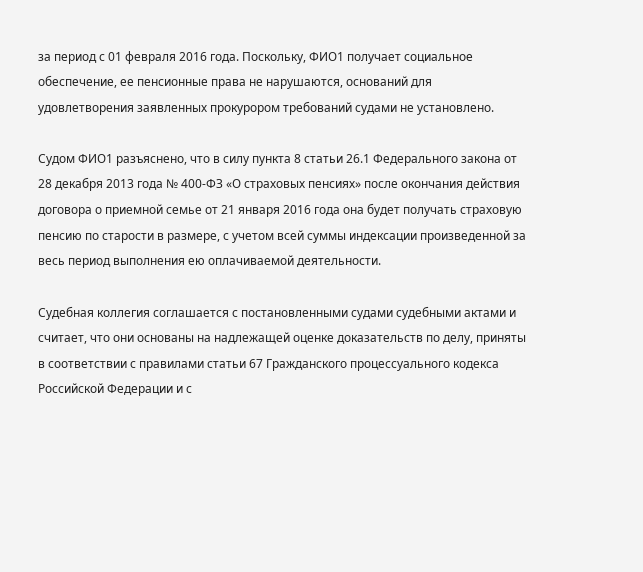за период с 01 февраля 2016 года. Поскольку, ФИО1 получает социальное обеспечение, ее пенсионные права не нарушаются, оснований для удовлетворения заявленных прокурором требований судами не установлено.

Судом ФИО1 разъяснено, что в силу пункта 8 статьи 26.1 Федерального закона от 28 декабря 2013 года № 400-ФЗ «О страховых пенсиях» после окончания действия договора о приемной семье от 21 января 2016 года она будет получать страховую пенсию по старости в размере, с учетом всей суммы индексации произведенной за весь период выполнения ею оплачиваемой деятельности.

Судебная коллегия соглашается с постановленными судами судебными актами и считает, что они основаны на надлежащей оценке доказательств по делу, приняты в соответствии с правилами статьи 67 Гражданского процессуального кодекса Российской Федерации и с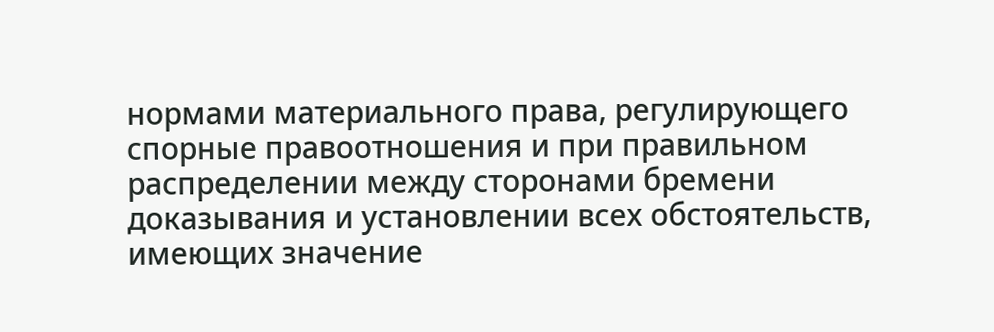нормами материального права, регулирующего спорные правоотношения и при правильном распределении между сторонами бремени доказывания и установлении всех обстоятельств, имеющих значение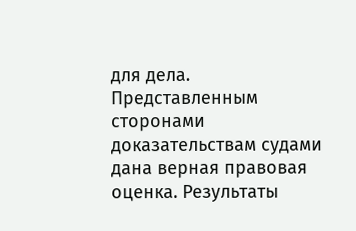для дела. Представленным сторонами доказательствам судами дана верная правовая оценка. Результаты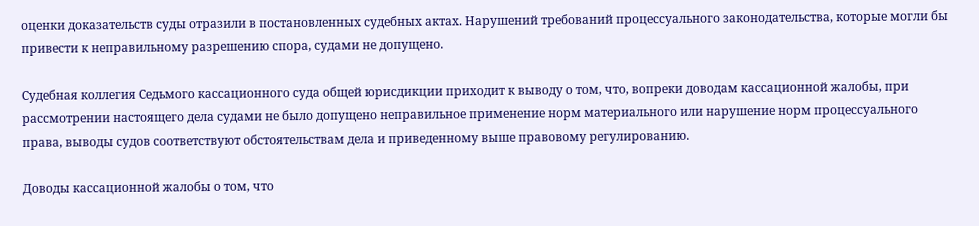оценки доказательств суды отразили в постановленных судебных актах. Нарушений требований процессуального законодательства, которые могли бы привести к неправильному разрешению спора, судами не допущено.

Судебная коллегия Седьмого кассационного суда общей юрисдикции приходит к выводу о том, что, вопреки доводам кассационной жалобы, при рассмотрении настоящего дела судами не было допущено неправильное применение норм материального или нарушение норм процессуального права, выводы судов соответствуют обстоятельствам дела и приведенному выше правовому регулированию.

Доводы кассационной жалобы о том, что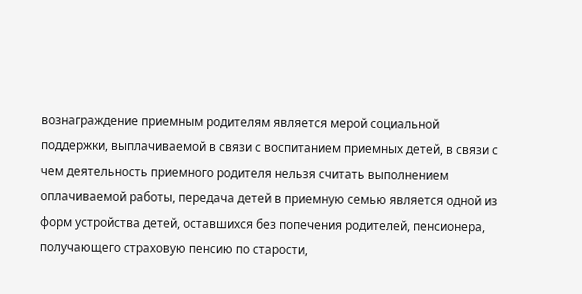вознаграждение приемным родителям является мерой социальной поддержки, выплачиваемой в связи с воспитанием приемных детей, в связи с чем деятельность приемного родителя нельзя считать выполнением оплачиваемой работы, передача детей в приемную семью является одной из форм устройства детей, оставшихся без попечения родителей, пенсионера, получающего страховую пенсию по старости,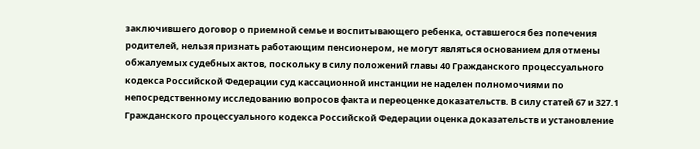заключившего договор о приемной семье и воспитывающего ребенка, оставшегося без попечения родителей, нельзя признать работающим пенсионером, не могут являться основанием для отмены обжалуемых судебных актов, поскольку в силу положений главы 40 Гражданского процессуального кодекса Российской Федерации суд кассационной инстанции не наделен полномочиями по непосредственному исследованию вопросов факта и переоценке доказательств. В силу статей 67 и 327.1 Гражданского процессуального кодекса Российской Федерации оценка доказательств и установление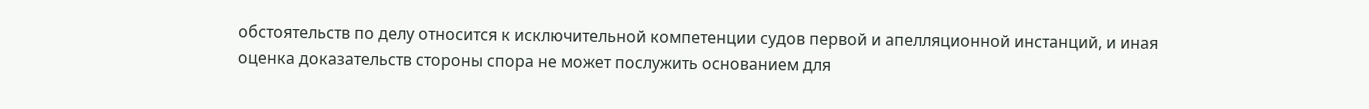обстоятельств по делу относится к исключительной компетенции судов первой и апелляционной инстанций, и иная оценка доказательств стороны спора не может послужить основанием для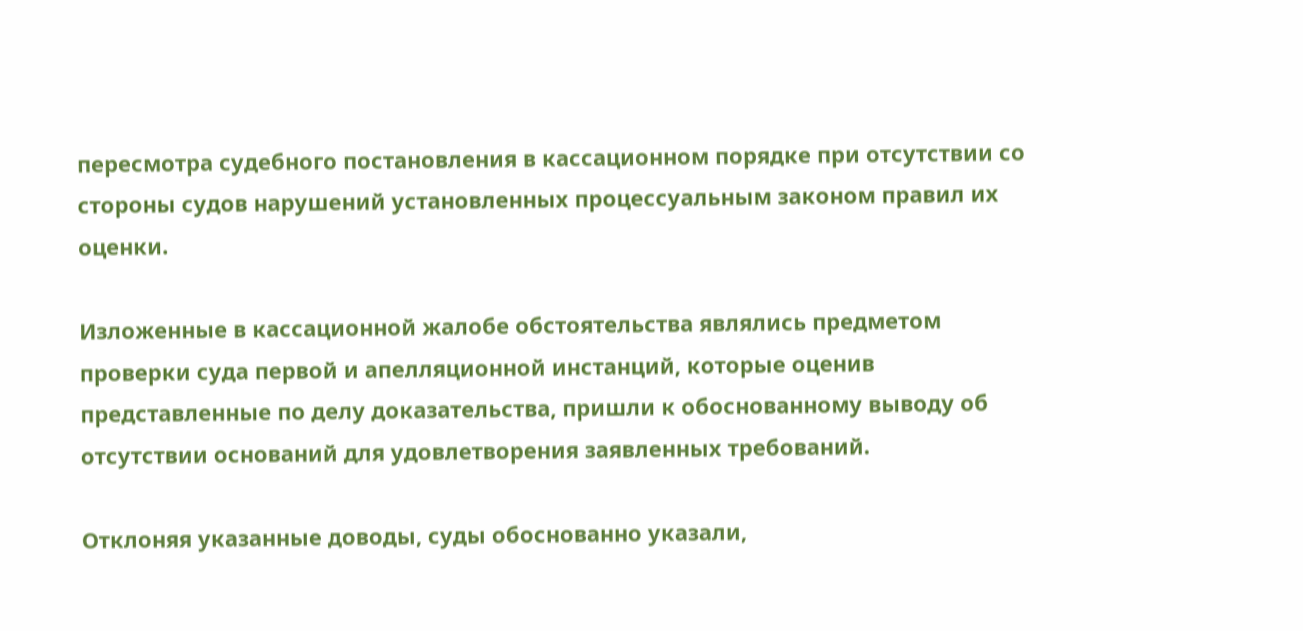пересмотра судебного постановления в кассационном порядке при отсутствии со стороны судов нарушений установленных процессуальным законом правил их оценки.

Изложенные в кассационной жалобе обстоятельства являлись предметом проверки суда первой и апелляционной инстанций, которые оценив представленные по делу доказательства, пришли к обоснованному выводу об отсутствии оснований для удовлетворения заявленных требований.

Отклоняя указанные доводы, суды обоснованно указали,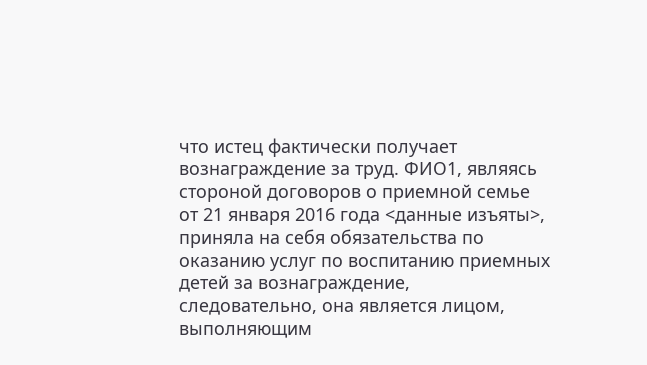что истец фактически получает вознаграждение за труд. ФИО1, являясь стороной договоров о приемной семье от 21 января 2016 года <данные изъяты>, приняла на себя обязательства по оказанию услуг по воспитанию приемных детей за вознаграждение, следовательно, она является лицом, выполняющим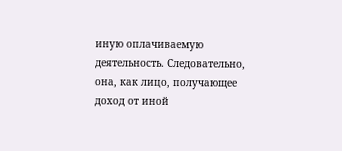иную оплачиваемую деятельность. Следовательно, она, как лицо, получающее доход от иной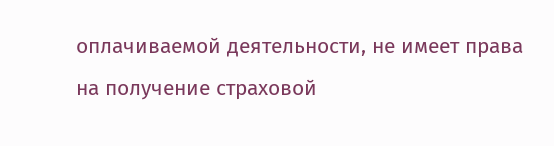оплачиваемой деятельности, не имеет права на получение страховой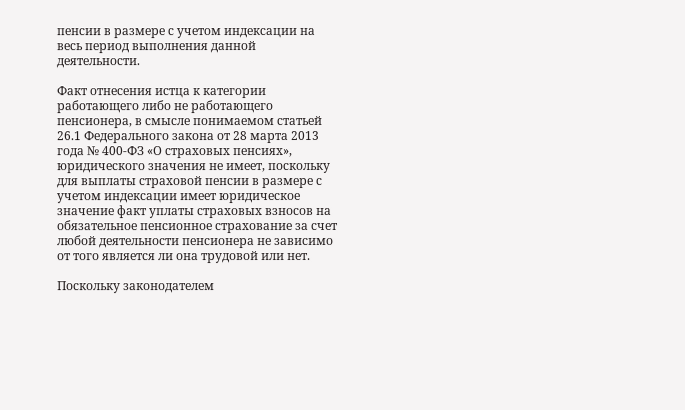пенсии в размере с учетом индексации на весь период выполнения данной деятельности.

Факт отнесения истца к категории работающего либо не работающего пенсионера, в смысле понимаемом статьей 26.1 Федерального закона от 28 марта 2013 года № 400-ФЗ «О страховых пенсиях», юридического значения не имеет, поскольку для выплаты страховой пенсии в размере с учетом индексации имеет юридическое значение факт уплаты страховых взносов на обязательное пенсионное страхование за счет любой деятельности пенсионера не зависимо от того является ли она трудовой или нет.

Поскольку законодателем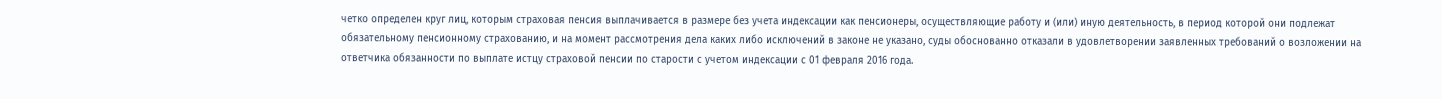четко определен круг лиц, которым страховая пенсия выплачивается в размере без учета индексации как пенсионеры, осуществляющие работу и (или) иную деятельность, в период которой они подлежат обязательному пенсионному страхованию, и на момент рассмотрения дела каких либо исключений в законе не указано, суды обоснованно отказали в удовлетворении заявленных требований о возложении на ответчика обязанности по выплате истцу страховой пенсии по старости с учетом индексации с 01 февраля 2016 года.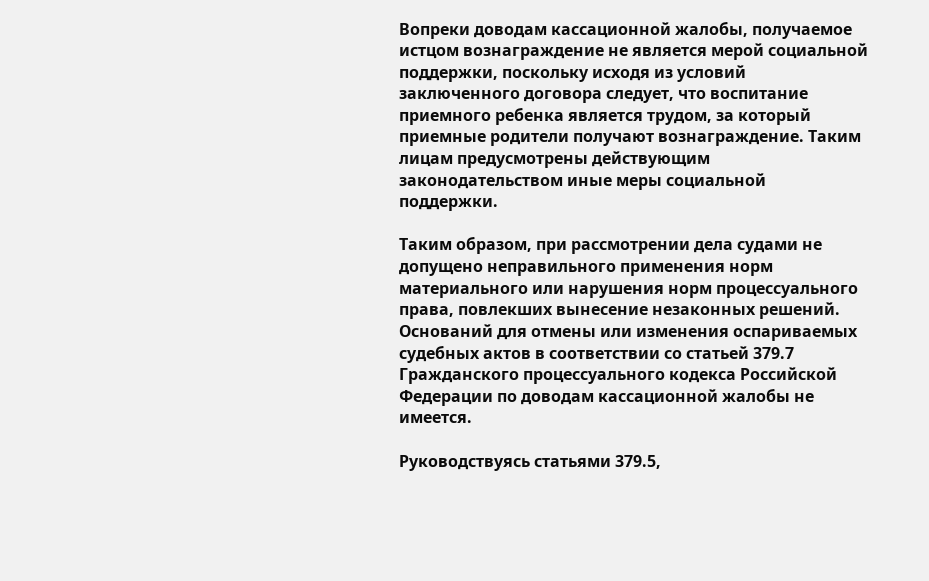Вопреки доводам кассационной жалобы, получаемое истцом вознаграждение не является мерой социальной поддержки, поскольку исходя из условий заключенного договора следует, что воспитание приемного ребенка является трудом, за который приемные родители получают вознаграждение. Таким лицам предусмотрены действующим законодательством иные меры социальной поддержки.

Таким образом, при рассмотрении дела судами не допущено неправильного применения норм материального или нарушения норм процессуального права, повлекших вынесение незаконных решений. Оснований для отмены или изменения оспариваемых судебных актов в соответствии со статьей 379.7 Гражданского процессуального кодекса Российской Федерации по доводам кассационной жалобы не имеется.

Руководствуясь статьями 379.5,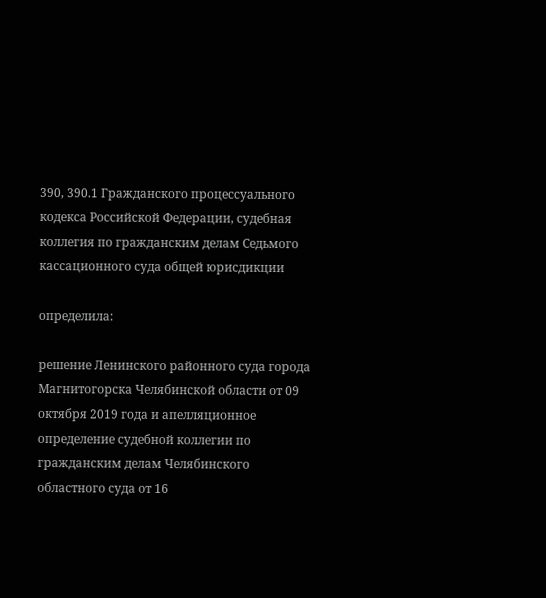390, 390.1 Гражданского процессуального кодекса Российской Федерации, судебная коллегия по гражданским делам Седьмого кассационного суда общей юрисдикции

определила:

решение Ленинского районного суда города Магнитогорска Челябинской области от 09 октября 2019 года и апелляционное определение судебной коллегии по гражданским делам Челябинского областного суда от 16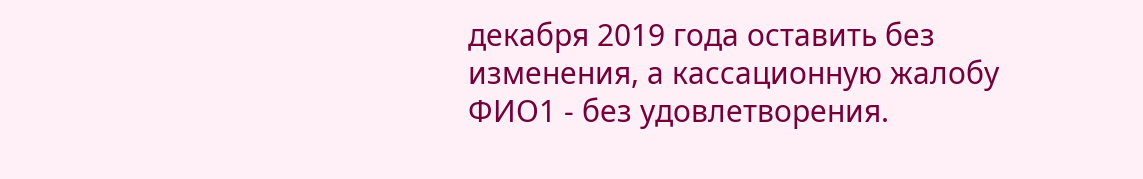декабря 2019 года оставить без изменения, а кассационную жалобу ФИО1 - без удовлетворения.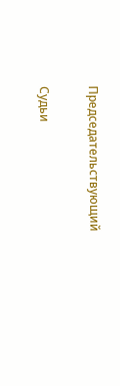Председательствующий

Судьи